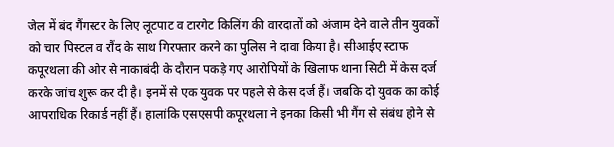जेल में बंद गैंगस्टर के लिए लूटपाट व टारगेट किलिंग की वारदातों को अंजाम देने वाले तीन युवकों को चार पिस्टल व रौंद के साथ गिरफ्तार करने का पुलिस ने दावा किया है। सीआईए स्टाफ कपूरथला की ओर से नाकाबंदी के दौरान पकड़े गए आरोपियों के खिलाफ थाना सिटी में केस दर्ज करके जांच शुरू कर दी है। इनमें से एक युवक पर पहले से केस दर्ज हैं। जबकि दो युवक का कोई आपराधिक रिकार्ड नहीं हैं। हालांकि एसएसपी कपूरथला ने इनका किसी भी गैंग से संबंध होने से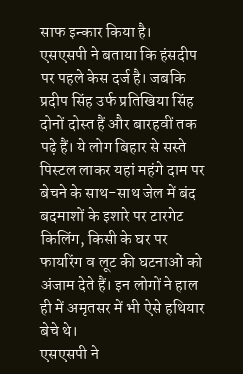साफ इन्कार किया है।
एसएसपी ने बताया कि हंसदीप पर पहले केस दर्ज है। जबकि प्रदीप सिंह उर्फ प्रतिखिया सिंह दोनों दोस्त हैं और बारहवीं तक पढ़े हैं। ये लोग बिहार से सस्ते पिस्टल लाकर यहां महंगे दाम पर बेचने के साथ-साथ जेल में बंद बदमाशों के इशारे पर टारगेट किलिंग, किसी के घर पर फायरिंग व लूट की घटनाओं को अंजाम देते हैं। इन लोगों ने हाल ही में अमृतसर में भी ऐसे हथियार बेचे थे।
एसएसपी ने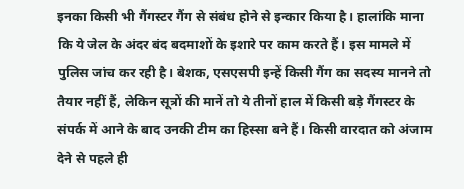इनका किसी भी गैंगस्टर गैंग से संबंध होने से इन्कार किया है। हालांकि माना कि ये जेल के अंदर बंद बदमाशों के इशारे पर काम करते हैं। इस मामले में पुलिस जांच कर रही है। बेशक, एसएसपी इन्हें किसी गैंग का सदस्य मानने तो तैयार नहीं हैं, लेकिन सूत्रों की मानें तो ये तीनों हाल में किसी बड़े गैंगस्टर के संपर्क में आने के बाद उनकी टीम का हिस्सा बने हैं। किसी वारदात को अंजाम देने से पहले ही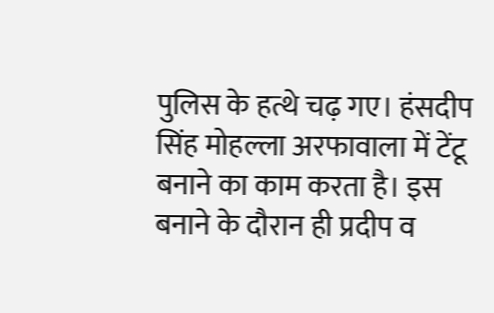पुलिस के हत्थे चढ़ गए। हंसदीप सिंह मोहल्ला अरफावाला में टेंटू बनाने का काम करता है। इस बनाने के दौरान ही प्रदीप व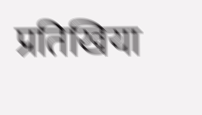प्रतिखिया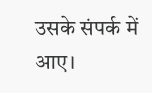उसके संपर्क में आए।